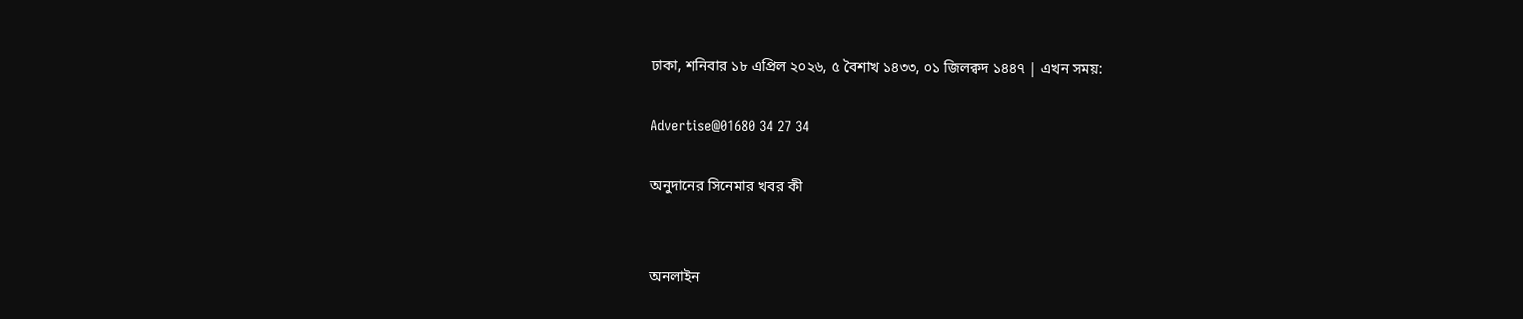ঢাকা, শনিবার ১৮ এপ্রিল ২০২৬, ৫ বৈশাখ ১৪৩৩, ০১ জিলক্বদ ১৪৪৭ | এখন সময়:

Advertise@01680 34 27 34

অনুদানের সিনেমার খবর কী


অনলাইন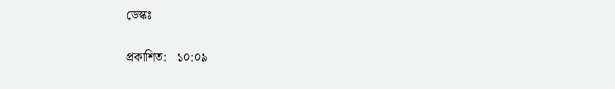ডেস্কঃ

প্রকাশিত:   ১০:০৯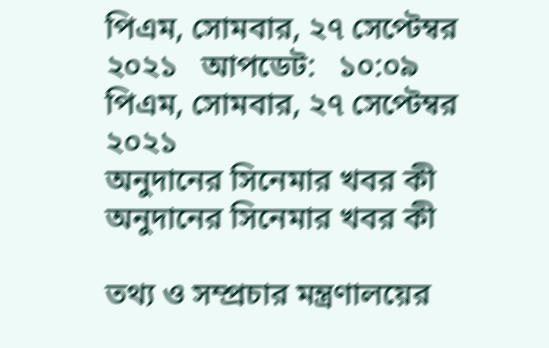পিএম, সোমবার, ২৭ সেপ্টেম্বর ২০২১   আপডেট:   ১০:০৯ পিএম, সোমবার, ২৭ সেপ্টেম্বর ২০২১
অনুদানের সিনেমার খবর কী
অনুদানের সিনেমার খবর কী

তথ্য ও সম্প্রচার মন্ত্রণালয়ের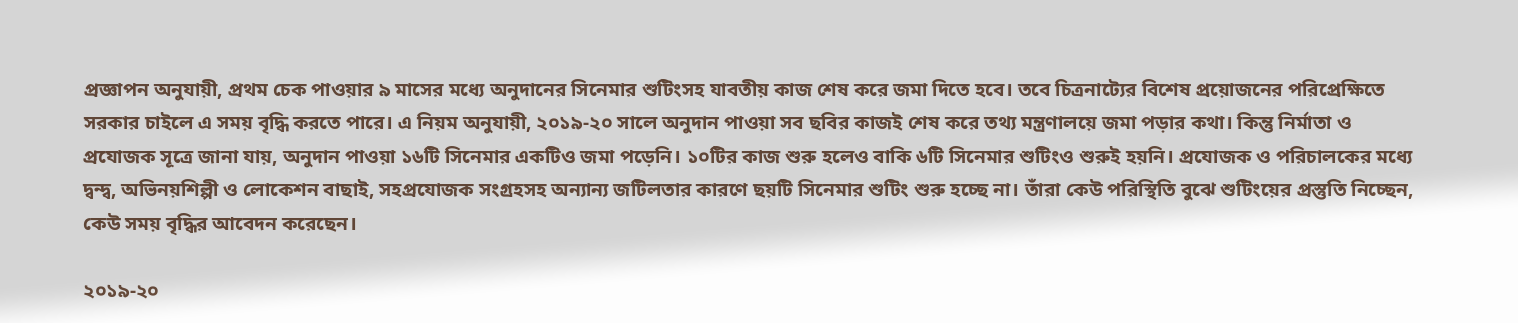প্রজ্ঞাপন অনুযায়ী, প্রথম চেক পাওয়ার ৯ মাসের মধ্যে অনুদানের সিনেমার শুটিংসহ যাবতীয় কাজ শেষ করে জমা দিতে হবে। তবে চিত্রনাট্যের বিশেষ প্রয়োজনের পরিপ্রেক্ষিতে সরকার চাইলে এ সময় বৃদ্ধি করতে পারে। এ নিয়ম অনুযায়ী, ২০১৯-২০ সালে অনুদান পাওয়া সব ছবির কাজই শেষ করে তথ্য মন্ত্রণালয়ে জমা পড়ার কথা। কিন্তু নির্মাতা ও প্রযোজক সূত্রে জানা যায়, অনুদান পাওয়া ১৬টি সিনেমার একটিও জমা পড়েনি। ১০টির কাজ শুরু হলেও বাকি ৬টি সিনেমার শুটিংও শুরুই হয়নি। প্রযোজক ও পরিচালকের মধ্যে দ্বন্দ্ব, অভিনয়শিল্পী ও লোকেশন বাছাই, সহপ্রযোজক সংগ্রহসহ অন্যান্য জটিলতার কারণে ছয়টি সিনেমার শুটিং শুরু হচ্ছে না। তাঁরা কেউ পরিস্থিতি বুঝে শুটিংয়ের প্রস্তুতি নিচ্ছেন, কেউ সময় বৃদ্ধির আবেদন করেছেন।

২০১৯-২০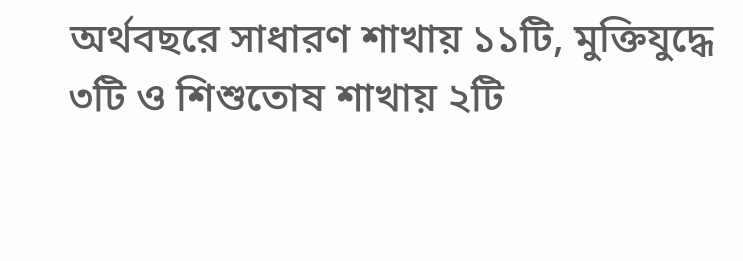অর্থবছরে সাধারণ শাখায় ১১টি, মুক্তিযুদ্ধে ৩টি ও শিশুতোষ শাখায় ২টি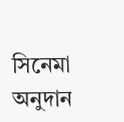সিনেমা অনুদান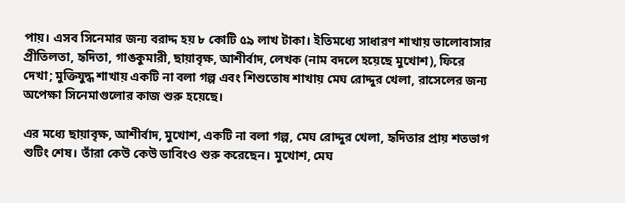পায়। এসব সিনেমার জন্য বরাদ্দ হয় ৮ কোটি ৫৯ লাখ টাকা। ইতিমধ্যে সাধারণ শাখায় ভালোবাসার প্রীতিলতা, হৃদিতা, গাঙকুমারী, ছায়াবৃক্ষ, আশীর্বাদ, লেখক (নাম বদলে হয়েছে মুখোশ), ফিরে দেখা; মুক্তিযুদ্ধ শাখায় একটি না বলা গল্প এবং শিশুতোষ শাখায় মেঘ রোদ্দুর খেলা, রাসেলের জন্য অপেক্ষা সিনেমাগুলোর কাজ শুরু হয়েছে।

এর মধ্যে ছায়াবৃক্ষ, আশীর্বাদ, মুখোশ, একটি না বলা গল্প, মেঘ রোদ্দুর খেলা, হৃদিতার প্রায় শতভাগ শুটিং শেষ। তাঁরা কেউ কেউ ডাবিংও শুরু করেছেন। মুখোশ, মেঘ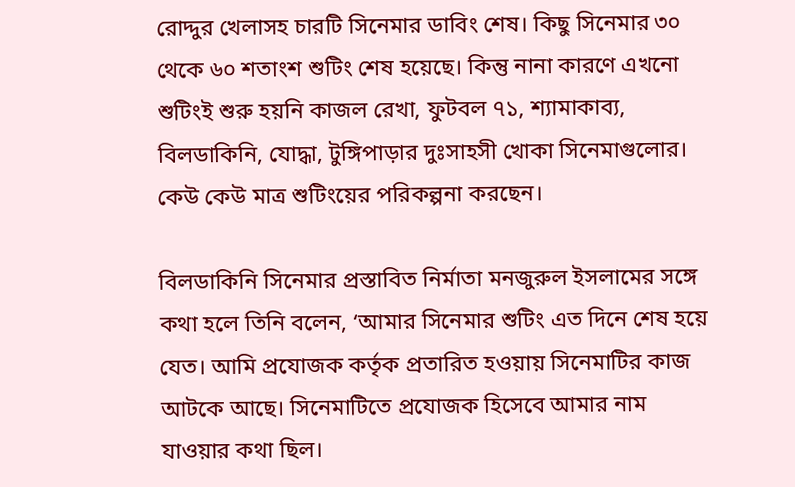রোদ্দুর খেলাসহ চারটি সিনেমার ডাবিং শেষ। কিছু সিনেমার ৩০ থেকে ৬০ শতাংশ শুটিং শেষ হয়েছে। কিন্তু নানা কারণে এখনো শুটিংই শুরু হয়নি কাজল রেখা, ফুটবল ৭১, শ্যামাকাব্য, বিলডাকিনি, যোদ্ধা, টুঙ্গিপাড়ার দুঃসাহসী খোকা সিনেমাগুলোর। কেউ কেউ মাত্র শুটিংয়ের পরিকল্পনা করছেন।

বিলডাকিনি সিনেমার প্রস্তাবিত নির্মাতা মনজুরুল ইসলামের সঙ্গে কথা হলে তিনি বলেন, ‘আমার সিনেমার শুটিং এত দিনে শেষ হয়ে যেত। আমি প্রযোজক কর্তৃক প্রতারিত হওয়ায় সিনেমাটির কাজ আটকে আছে। সিনেমাটিতে প্রযোজক হিসেবে আমার নাম যাওয়ার কথা ছিল।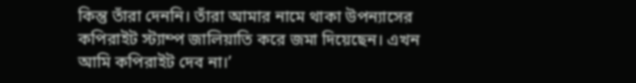কিন্তু তাঁরা দেননি। তাঁরা আমার নামে থাকা উপন্যাসের কপিরাইট স্ট্যাম্প জালিয়াতি করে জমা দিয়েছেন। এখন আমি কপিরাইট দেব না।’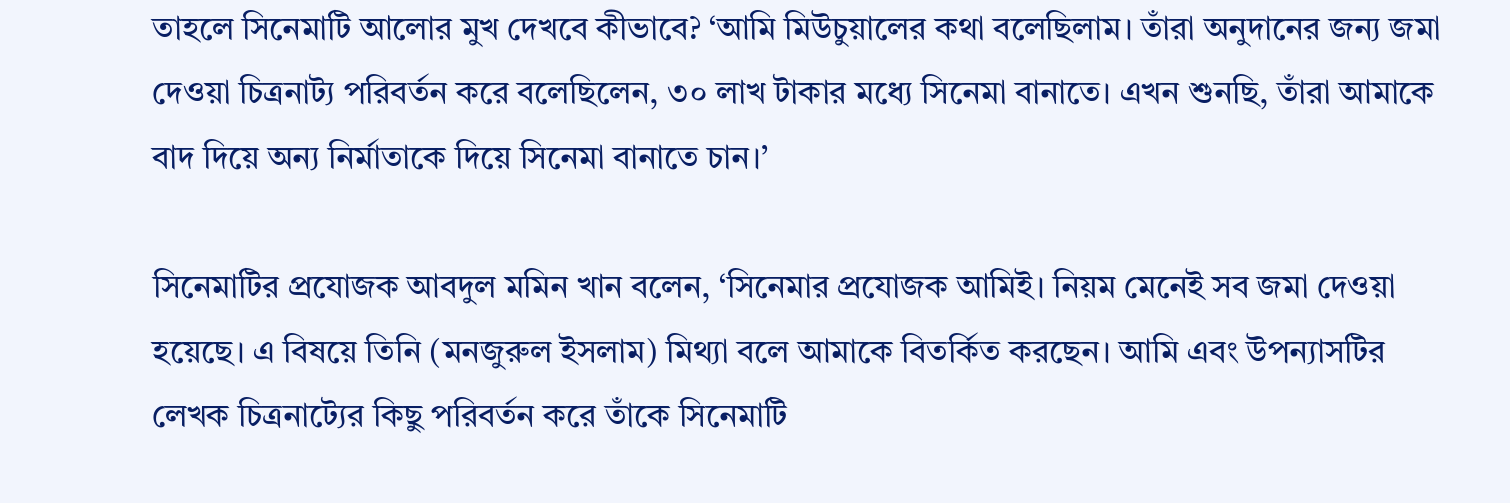তাহলে সিনেমাটি আলোর মুখ দেখবে কীভাবে? ‘আমি মিউচুয়ালের কথা বলেছিলাম। তাঁরা অনুদানের জন্য জমা দেওয়া চিত্রনাট্য পরিবর্তন করে বলেছিলেন, ৩০ লাখ টাকার মধ্যে সিনেমা বানাতে। এখন শুনছি, তাঁরা আমাকে বাদ দিয়ে অন্য নির্মাতাকে দিয়ে সিনেমা বানাতে চান।’

সিনেমাটির প্রযোজক আবদুল মমিন খান বলেন, ‘সিনেমার প্রযোজক আমিই। নিয়ম মেনেই সব জমা দেওয়া হয়েছে। এ বিষয়ে তিনি (মনজুরুল ইসলাম) মিথ্যা বলে আমাকে বিতর্কিত করছেন। আমি এবং উপন্যাসটির লেখক চিত্রনাট্যের কিছু পরিবর্তন করে তাঁকে সিনেমাটি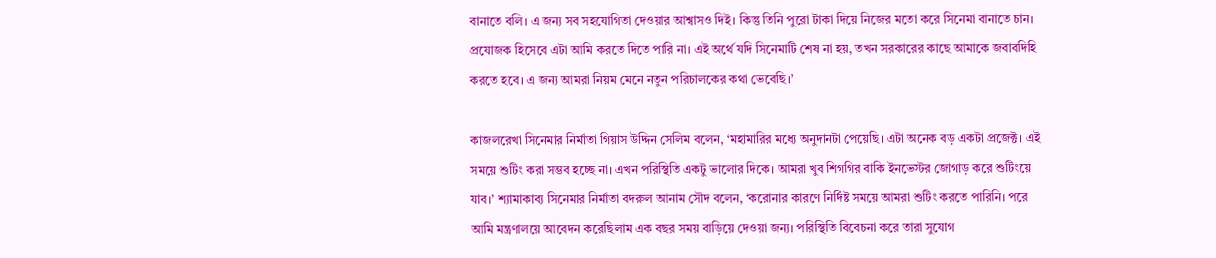বানাতে বলি। এ জন্য সব সহযোগিতা দেওয়ার আশ্বাসও দিই। কিন্তু তিনি পুরো টাকা দিয়ে নিজের মতো করে সিনেমা বানাতে চান। প্রযোজক হিসেবে এটা আমি করতে দিতে পারি না। এই অর্থে যদি সিনেমাটি শেষ না হয়, তখন সরকারের কাছে আমাকে জবাবদিহি করতে হবে। এ জন্য আমরা নিয়ম মেনে নতুন পরিচালকের কথা ভেবেছি।’

কাজলরেখা সিনেমার নির্মাতা গিয়াস উদ্দিন সেলিম বলেন, ‘মহামারির মধ্যে অনুদানটা পেয়েছি। এটা অনেক বড় একটা প্রজেক্ট। এই সময়ে শুটিং করা সম্ভব হচ্ছে না। এখন পরিস্থিতি একটু ভালোর দিকে। আমরা খুব শিগগির বাকি ইনভেস্টর জোগাড় করে শুটিংয়ে যাব।’ শ্যামাকাব্য সিনেমার নির্মাতা বদরুল আনাম সৌদ বলেন, ‘করোনার কারণে নির্দিষ্ট সময়ে আমরা শুটিং করতে পারিনি। পরে আমি মন্ত্রণালয়ে আবেদন করেছিলাম এক বছর সময় বাড়িয়ে দেওয়া জন্য। পরিস্থিতি বিবেচনা করে তারা সুযোগ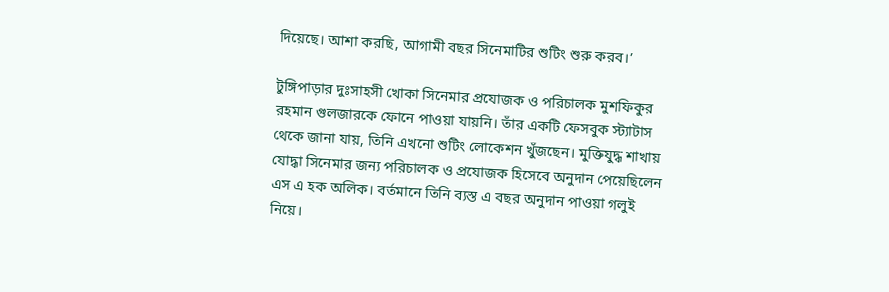দিয়েছে। আশা করছি, আগামী বছর সিনেমাটির শুটিং শুরু করব।’

টুঙ্গিপাড়ার দুঃসাহসী খোকা সিনেমার প্রযোজক ও পরিচালক মুশফিকুর রহমান গুলজারকে ফোনে পাওয়া যায়নি। তাঁর একটি ফেসবুক স্ট্যাটাস থেকে জানা যায়, তিনি এখনো শুটিং লোকেশন খুঁজছেন। মুক্তিযুদ্ধ শাখায় যোদ্ধা সিনেমার জন্য পরিচালক ও প্রযোজক হিসেবে অনুদান পেয়েছিলেন এস এ হক অলিক। বর্তমানে তিনি ব্যস্ত এ বছর অনুদান পাওয়া গলুই নিয়ে।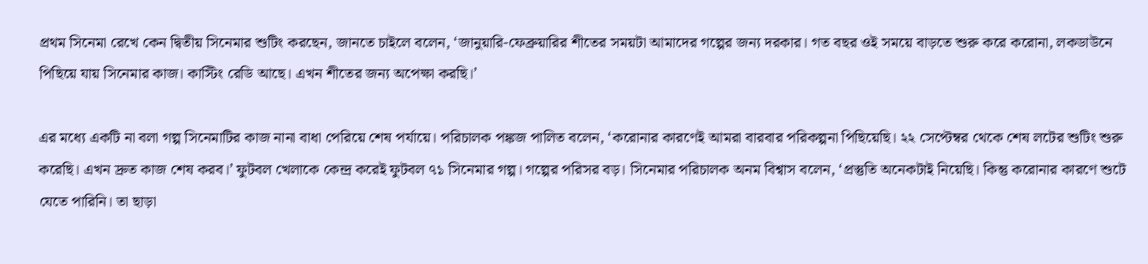প্রথম সিনেমা রেখে কেন দ্বিতীয় সিনেমার শুটিং করছেন, জানতে চাইলে বলেন, ‘জানুয়ারি-ফেব্রুয়ারির শীতের সময়টা আমাদের গল্পের জন্য দরকার। গত বছর ওই সময়ে বাড়তে শুরু করে করোনা, লকডাউনে পিছিয়ে যায় সিনেমার কাজ। কাস্টিং রেডি আছে। এখন শীতের জন্য অপেক্ষা করছি।’

এর মধ্যে একটি না বলা গল্প সিনেমাটির কাজ নানা বাধা পেরিয়ে শেষ পর্যায়ে। পরিচালক পঙ্কজ পালিত বলেন, ‘করোনার কারণেই আমরা বারবার পরিকল্পনা পিছিয়েছি। ২২ সেপ্টেম্বর থেকে শেষ লটের শুটিং শুরু করেছি। এখন দ্রুত কাজ শেষ করব।’ ফুটবল খেলাকে কেন্দ্র করেই ফুটবল ৭১ সিনেমার গল্প। গল্পের পরিসর বড়। সিনেমার পরিচালক অনম বিশ্বাস বলেন, ‘প্রস্তুতি অনেকটাই নিয়েছি। কিন্তু করোনার কারণে শুটে যেতে পারিনি। তা ছাড়া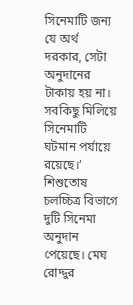সিনেমাটি জন্য যে অর্থ দরকার, সেটা অনুদানের টাকায় হয় না। সবকিছু মিলিয়ে সিনেমাটি ঘটমান পর্যায়ে রয়েছে।’ শিশুতোষ চলচ্চিত্র বিভাগে দুটি সিনেমা অনুদান পেয়েছে। মেঘ রোদ্দুর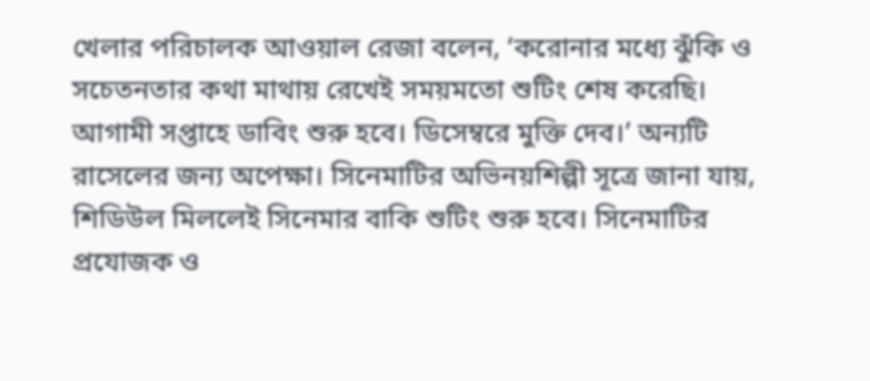খেলার পরিচালক আওয়াল রেজা বলেন, ‘করোনার মধ্যে ঝুঁকি ও সচেতনতার কথা মাথায় রেখেই সময়মতো শুটিং শেষ করেছি। আগামী সপ্তাহে ডাবিং শুরু হবে। ডিসেম্বরে মুক্তি দেব।’ অন্যটি রাসেলের জন্য অপেক্ষা। সিনেমাটির অভিনয়শিল্পী সূত্রে জানা যায়, শিডিউল মিললেই সিনেমার বাকি শুটিং শুরু হবে। সিনেমাটির প্রযোজক ও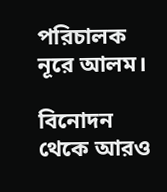পরিচালক নূরে আলম।

বিনোদন থেকে আরও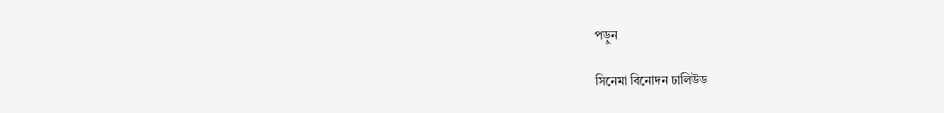পড়ুন

সিনেমা বিনোদন ঢালিউড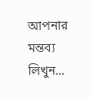আপনার মন্তব্য লিখুন...